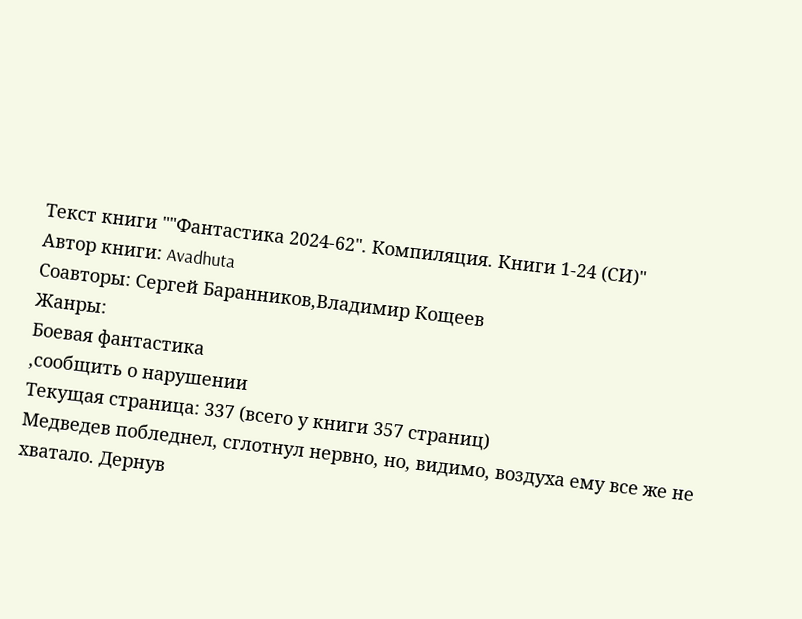Текст книги ""Фантастика 2024-62". Компиляция. Книги 1-24 (СИ)"
Автор книги: Avadhuta
Соавторы: Сергей Баранников,Владимир Кощеев
Жанры:
Боевая фантастика
,сообщить о нарушении
Текущая страница: 337 (всего у книги 357 страниц)
Медведев побледнел, сглотнул нервно, но, видимо, воздуха ему все же не хватало. Дернув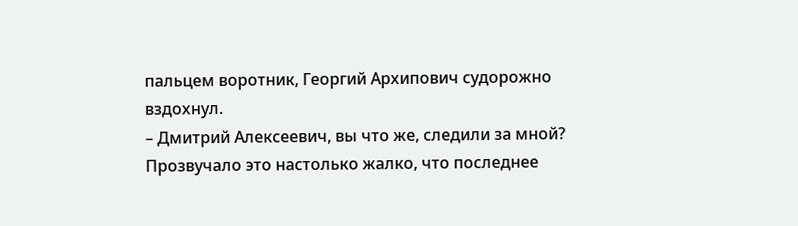пальцем воротник, Георгий Архипович судорожно вздохнул.
– Дмитрий Алексеевич, вы что же, следили за мной?
Прозвучало это настолько жалко, что последнее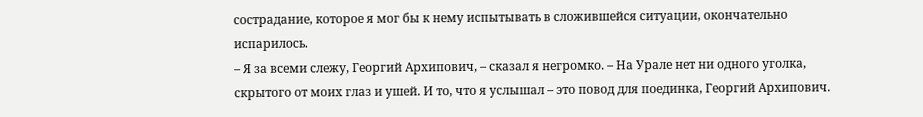сострадание, которое я мог бы к нему испытывать в сложившейся ситуации, окончательно испарилось.
– Я за всеми слежу, Георгий Архипович, – сказал я негромко. – На Урале нет ни одного уголка, скрытого от моих глаз и ушей. И то, что я услышал – это повод для поединка, Георгий Архипович.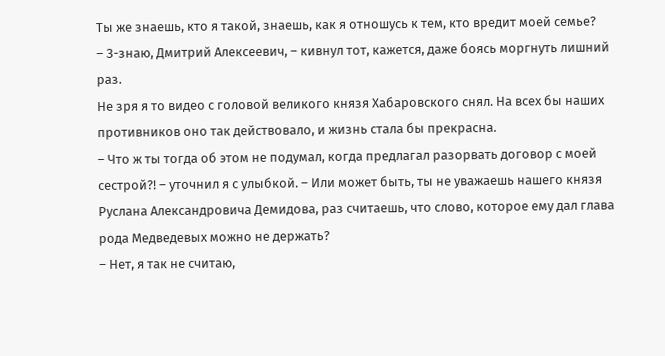Ты же знаешь, кто я такой, знаешь, как я отношусь к тем, кто вредит моей семье?
– З-знаю, Дмитрий Алексеевич, – кивнул тот, кажется, даже боясь моргнуть лишний раз.
Не зря я то видео с головой великого князя Хабаровского снял. На всех бы наших противников оно так действовало, и жизнь стала бы прекрасна.
– Что ж ты тогда об этом не подумал, когда предлагал разорвать договор с моей сестрой?! – уточнил я с улыбкой. – Или может быть, ты не уважаешь нашего князя Руслана Александровича Демидова, раз считаешь, что слово, которое ему дал глава рода Медведевых можно не держать?
– Нет, я так не считаю,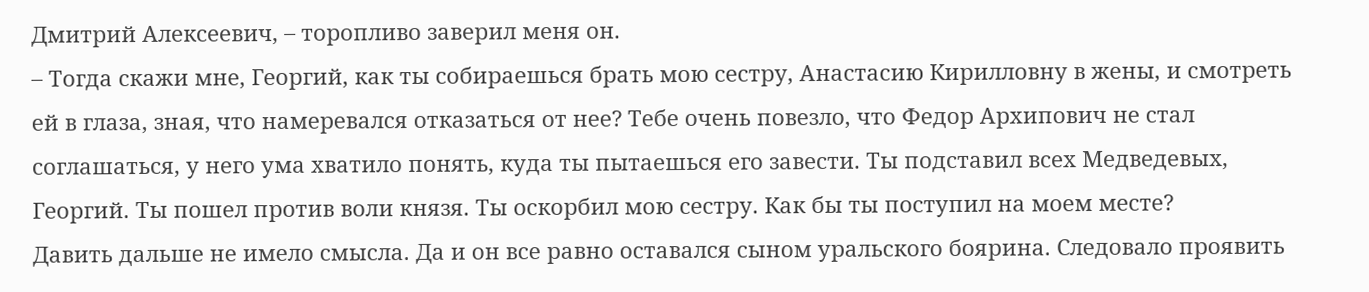Дмитрий Алексеевич, – торопливо заверил меня он.
– Тогда скажи мне, Георгий, как ты собираешься брать мою сестру, Анастасию Кирилловну в жены, и смотреть ей в глаза, зная, что намеревался отказаться от нее? Тебе очень повезло, что Федор Архипович не стал соглашаться, у него ума хватило понять, куда ты пытаешься его завести. Ты подставил всех Медведевых, Георгий. Ты пошел против воли князя. Ты оскорбил мою сестру. Как бы ты поступил на моем месте?
Давить дальше не имело смысла. Да и он все равно оставался сыном уральского боярина. Следовало проявить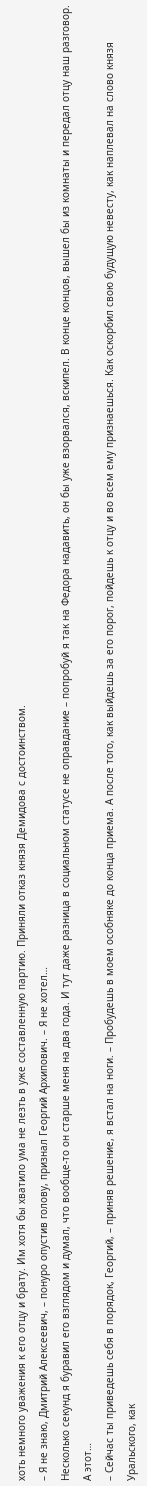хоть немного уважения к его отцу и брату. Им хотя бы хватило ума не лезть в уже составленную партию. Приняли отказ князя Демидова с достоинством.
– Я не знаю, Дмитрий Алексеевич, – понуро опустив голову, признал Георгий Архипович. – Я не хотел…
Несколько секунд я буравил его взглядом и думал, что вообще-то он старше меня на два года. И тут даже разница в социальном статусе не оправдание – попробуй я так на Федора надавить, он бы уже взорвался, вскипел. В конце концов, вышел бы из комнаты и передал отцу наш разговор. А этот…
– Сейчас ты приведешь себя в порядок, Георгий, – приняв решение, я встал на ноги. – Пробудешь в моем особняке до конца приема. А после того, как выйдешь за его порог, пойдешь к отцу и во всем ему признаешься. Как оскорбил свою будущую невесту, как наплевал на слово князя Уральского, как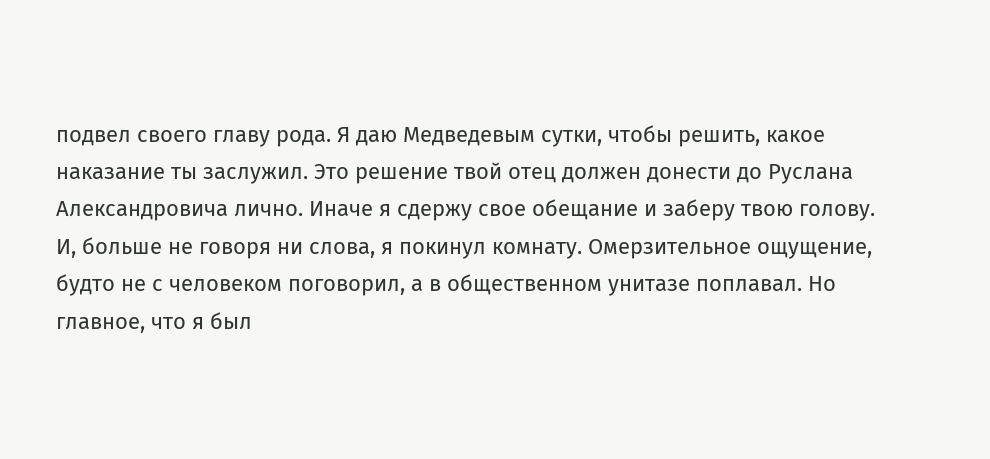подвел своего главу рода. Я даю Медведевым сутки, чтобы решить, какое наказание ты заслужил. Это решение твой отец должен донести до Руслана Александровича лично. Иначе я сдержу свое обещание и заберу твою голову.
И, больше не говоря ни слова, я покинул комнату. Омерзительное ощущение, будто не с человеком поговорил, а в общественном унитазе поплавал. Но главное, что я был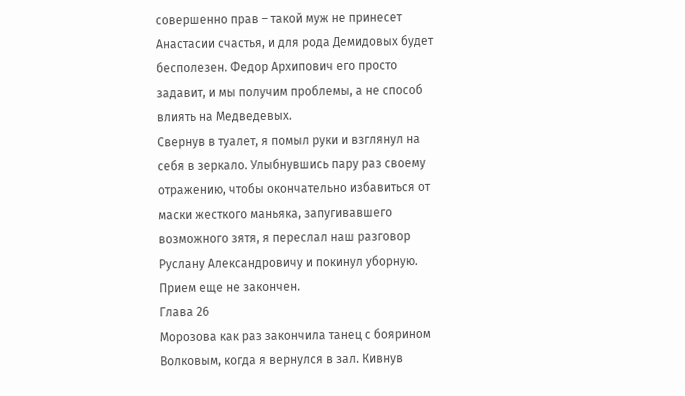совершенно прав – такой муж не принесет Анастасии счастья, и для рода Демидовых будет бесполезен. Федор Архипович его просто задавит, и мы получим проблемы, а не способ влиять на Медведевых.
Свернув в туалет, я помыл руки и взглянул на себя в зеркало. Улыбнувшись пару раз своему отражению, чтобы окончательно избавиться от маски жесткого маньяка, запугивавшего возможного зятя, я переслал наш разговор Руслану Александровичу и покинул уборную.
Прием еще не закончен.
Глава 26
Морозова как раз закончила танец с боярином Волковым, когда я вернулся в зал. Кивнув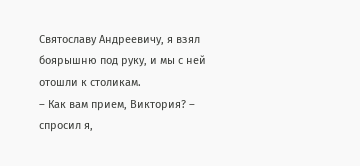Святославу Андреевичу, я взял боярышню под руку, и мы с ней отошли к столикам.
– Как вам прием, Виктория? – спросил я,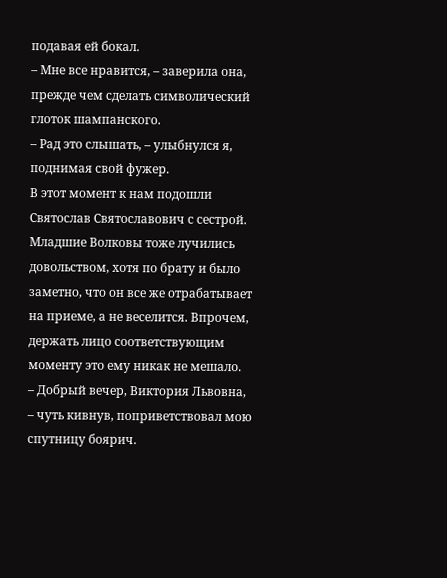подавая ей бокал.
– Мне все нравится, – заверила она, прежде чем сделать символический глоток шампанского.
– Рад это слышать, – улыбнулся я, поднимая свой фужер.
В этот момент к нам подошли Святослав Святославович с сестрой. Младшие Волковы тоже лучились довольством, хотя по брату и было заметно, что он все же отрабатывает на приеме, а не веселится. Впрочем, держать лицо соответствующим моменту это ему никак не мешало.
– Добрый вечер, Виктория Львовна, – чуть кивнув, поприветствовал мою спутницу боярич.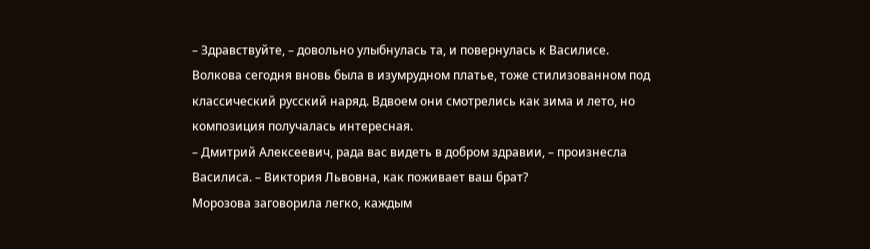– Здравствуйте, – довольно улыбнулась та, и повернулась к Василисе.
Волкова сегодня вновь была в изумрудном платье, тоже стилизованном под классический русский наряд. Вдвоем они смотрелись как зима и лето, но композиция получалась интересная.
– Дмитрий Алексеевич, рада вас видеть в добром здравии, – произнесла Василиса. – Виктория Львовна, как поживает ваш брат?
Морозова заговорила легко, каждым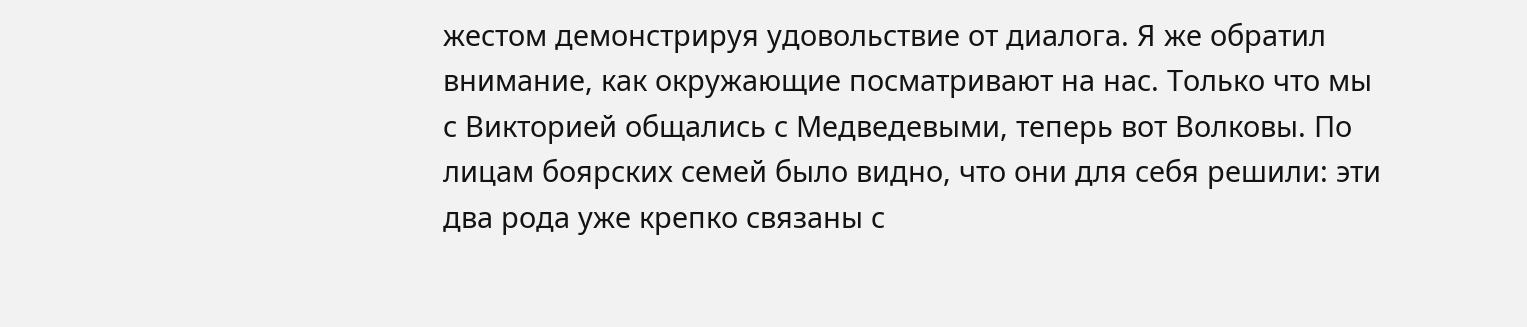жестом демонстрируя удовольствие от диалога. Я же обратил внимание, как окружающие посматривают на нас. Только что мы с Викторией общались с Медведевыми, теперь вот Волковы. По лицам боярских семей было видно, что они для себя решили: эти два рода уже крепко связаны с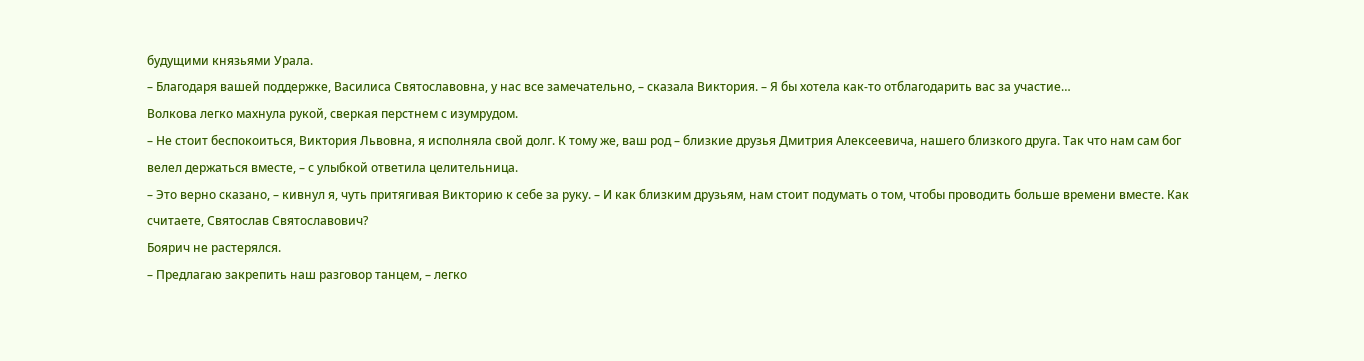будущими князьями Урала.
– Благодаря вашей поддержке, Василиса Святославовна, у нас все замечательно, – сказала Виктория. – Я бы хотела как-то отблагодарить вас за участие…
Волкова легко махнула рукой, сверкая перстнем с изумрудом.
– Не стоит беспокоиться, Виктория Львовна, я исполняла свой долг. К тому же, ваш род – близкие друзья Дмитрия Алексеевича, нашего близкого друга. Так что нам сам бог велел держаться вместе, – с улыбкой ответила целительница.
– Это верно сказано, – кивнул я, чуть притягивая Викторию к себе за руку. – И как близким друзьям, нам стоит подумать о том, чтобы проводить больше времени вместе. Как считаете, Святослав Святославович?
Боярич не растерялся.
– Предлагаю закрепить наш разговор танцем, – легко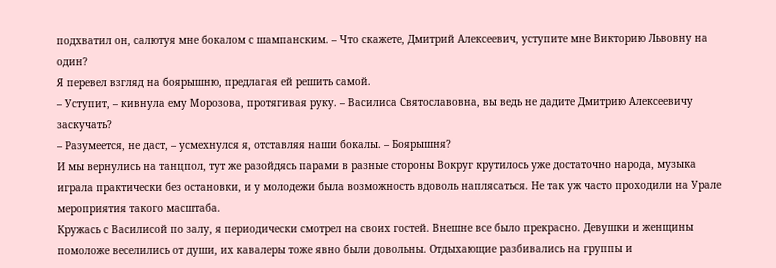подхватил он, салютуя мне бокалом с шампанским. – Что скажете, Дмитрий Алексеевич, уступите мне Викторию Львовну на один?
Я перевел взгляд на боярышню, предлагая ей решить самой.
– Уступит, – кивнула ему Морозова, протягивая руку. – Василиса Святославовна, вы ведь не дадите Дмитрию Алексеевичу заскучать?
– Разумеется, не даст, – усмехнулся я, отставляя наши бокалы. – Боярышня?
И мы вернулись на танцпол, тут же разойдясь парами в разные стороны Вокруг крутилось уже достаточно народа, музыка играла практически без остановки, и у молодежи была возможность вдоволь наплясаться. Не так уж часто проходили на Урале мероприятия такого масштаба.
Кружась с Василисой по залу, я периодически смотрел на своих гостей. Внешне все было прекрасно. Девушки и женщины помоложе веселились от души, их кавалеры тоже явно были довольны. Отдыхающие разбивались на группы и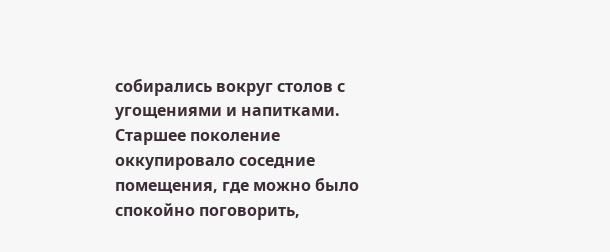собирались вокруг столов с угощениями и напитками.
Старшее поколение оккупировало соседние помещения, где можно было спокойно поговорить,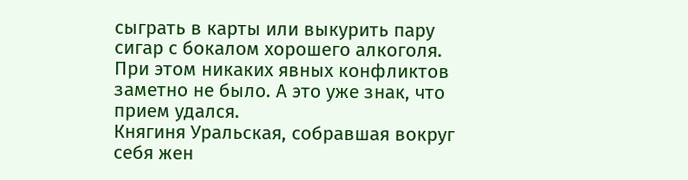сыграть в карты или выкурить пару сигар с бокалом хорошего алкоголя. При этом никаких явных конфликтов заметно не было. А это уже знак, что прием удался.
Княгиня Уральская, собравшая вокруг себя жен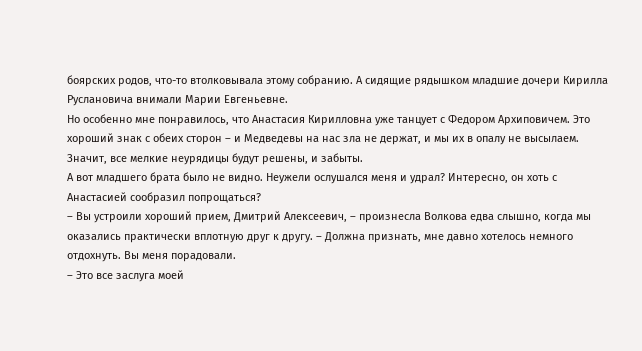боярских родов, что-то втолковывала этому собранию. А сидящие рядышком младшие дочери Кирилла Руслановича внимали Марии Евгеньевне.
Но особенно мне понравилось, что Анастасия Кирилловна уже танцует с Федором Архиповичем. Это хороший знак с обеих сторон – и Медведевы на нас зла не держат, и мы их в опалу не высылаем. Значит, все мелкие неурядицы будут решены, и забыты.
А вот младшего брата было не видно. Неужели ослушался меня и удрал? Интересно, он хоть с Анастасией сообразил попрощаться?
– Вы устроили хороший прием, Дмитрий Алексеевич, – произнесла Волкова едва слышно, когда мы оказались практически вплотную друг к другу. – Должна признать, мне давно хотелось немного отдохнуть. Вы меня порадовали.
– Это все заслуга моей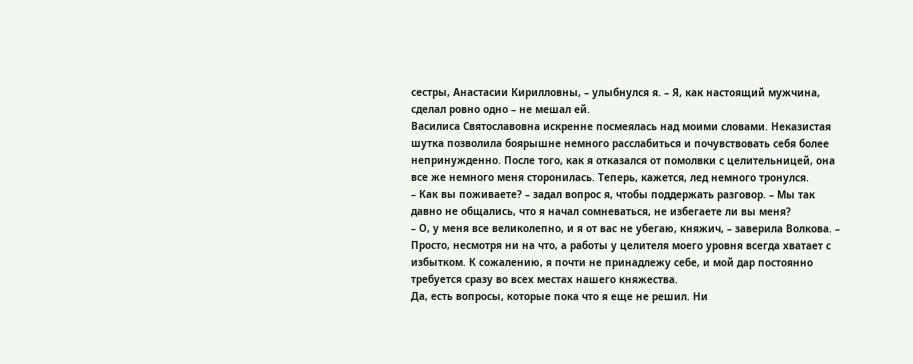сестры, Анастасии Кирилловны, – улыбнулся я. – Я, как настоящий мужчина, сделал ровно одно – не мешал ей.
Василиса Святославовна искренне посмеялась над моими словами. Неказистая шутка позволила боярышне немного расслабиться и почувствовать себя более непринужденно. После того, как я отказался от помолвки с целительницей, она все же немного меня сторонилась. Теперь, кажется, лед немного тронулся.
– Как вы поживаете? – задал вопрос я, чтобы поддержать разговор. – Мы так давно не общались, что я начал сомневаться, не избегаете ли вы меня?
– О, у меня все великолепно, и я от вас не убегаю, княжич, – заверила Волкова. – Просто, несмотря ни на что, а работы у целителя моего уровня всегда хватает с избытком. К сожалению, я почти не принадлежу себе, и мой дар постоянно требуется сразу во всех местах нашего княжества.
Да, есть вопросы, которые пока что я еще не решил. Ни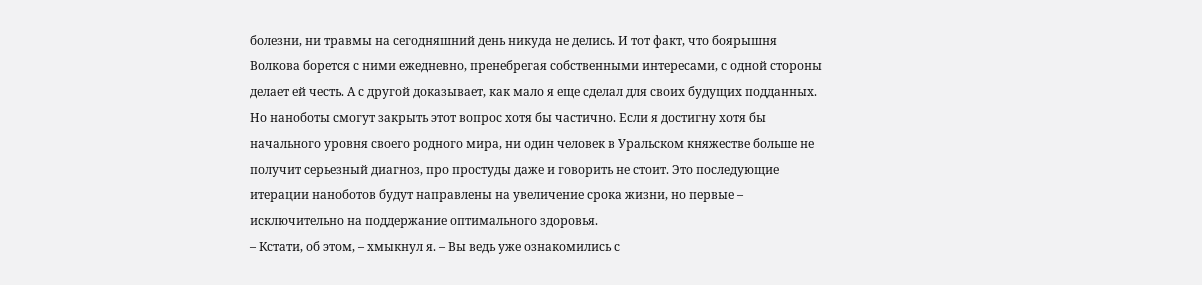болезни, ни травмы на сегодняшний день никуда не делись. И тот факт, что боярышня Волкова борется с ними ежедневно, пренебрегая собственными интересами, с одной стороны делает ей честь. А с другой доказывает, как мало я еще сделал для своих будущих подданных.
Но наноботы смогут закрыть этот вопрос хотя бы частично. Если я достигну хотя бы начального уровня своего родного мира, ни один человек в Уральском княжестве больше не получит серьезный диагноз, про простуды даже и говорить не стоит. Это последующие итерации наноботов будут направлены на увеличение срока жизни, но первые – исключительно на поддержание оптимального здоровья.
– Кстати, об этом, – хмыкнул я. – Вы ведь уже ознакомились с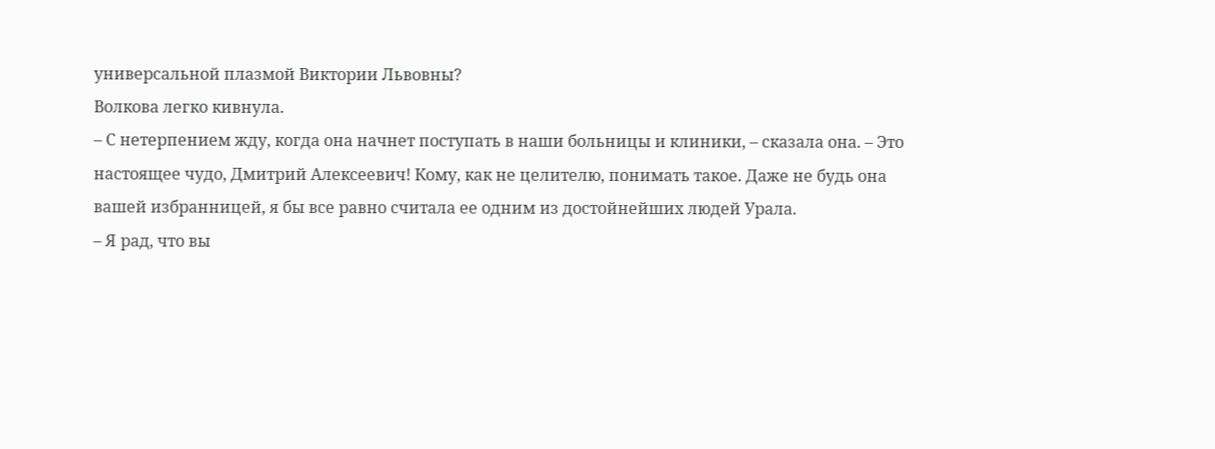универсальной плазмой Виктории Львовны?
Волкова легко кивнула.
– С нетерпением жду, когда она начнет поступать в наши больницы и клиники, – сказала она. – Это настоящее чудо, Дмитрий Алексеевич! Кому, как не целителю, понимать такое. Даже не будь она вашей избранницей, я бы все равно считала ее одним из достойнейших людей Урала.
– Я рад, что вы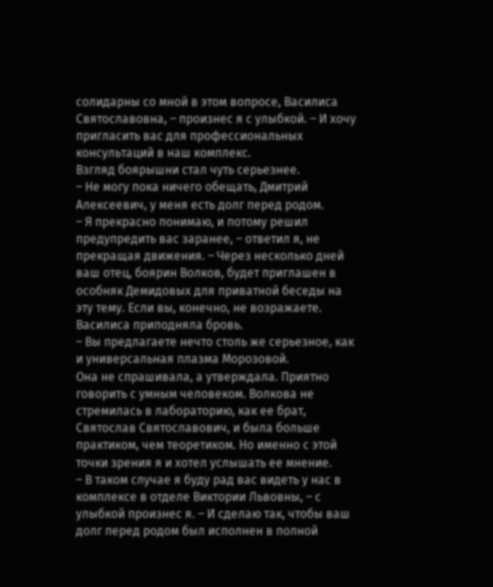солидарны со мной в этом вопросе, Василиса Святославовна, – произнес я с улыбкой. – И хочу пригласить вас для профессиональных консультаций в наш комплекс.
Взгляд боярышни стал чуть серьезнее.
– Не могу пока ничего обещать, Дмитрий Алексеевич, у меня есть долг перед родом.
– Я прекрасно понимаю, и потому решил предупредить вас заранее, – ответил я, не прекращая движения. – Через несколько дней ваш отец, боярин Волков, будет приглашен в особняк Демидовых для приватной беседы на эту тему. Если вы, конечно, не возражаете.
Василиса приподняла бровь.
– Вы предлагаете нечто столь же серьезное, как и универсальная плазма Морозовой.
Она не спрашивала, а утверждала. Приятно говорить с умным человеком. Волкова не стремилась в лабораторию, как ее брат, Святослав Святославович, и была больше практиком, чем теоретиком. Но именно с этой точки зрения я и хотел услышать ее мнение.
– В таком случае я буду рад вас видеть у нас в комплексе в отделе Виктории Львовны, – с улыбкой произнес я. – И сделаю так, чтобы ваш долг перед родом был исполнен в полной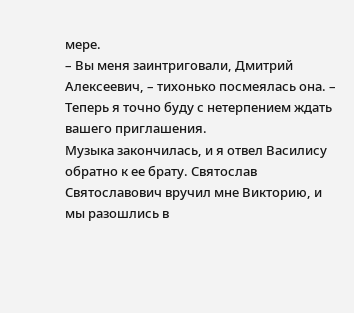мере.
– Вы меня заинтриговали, Дмитрий Алексеевич, – тихонько посмеялась она. – Теперь я точно буду с нетерпением ждать вашего приглашения.
Музыка закончилась, и я отвел Василису обратно к ее брату. Святослав Святославович вручил мне Викторию, и мы разошлись в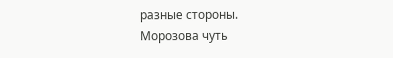разные стороны.
Морозова чуть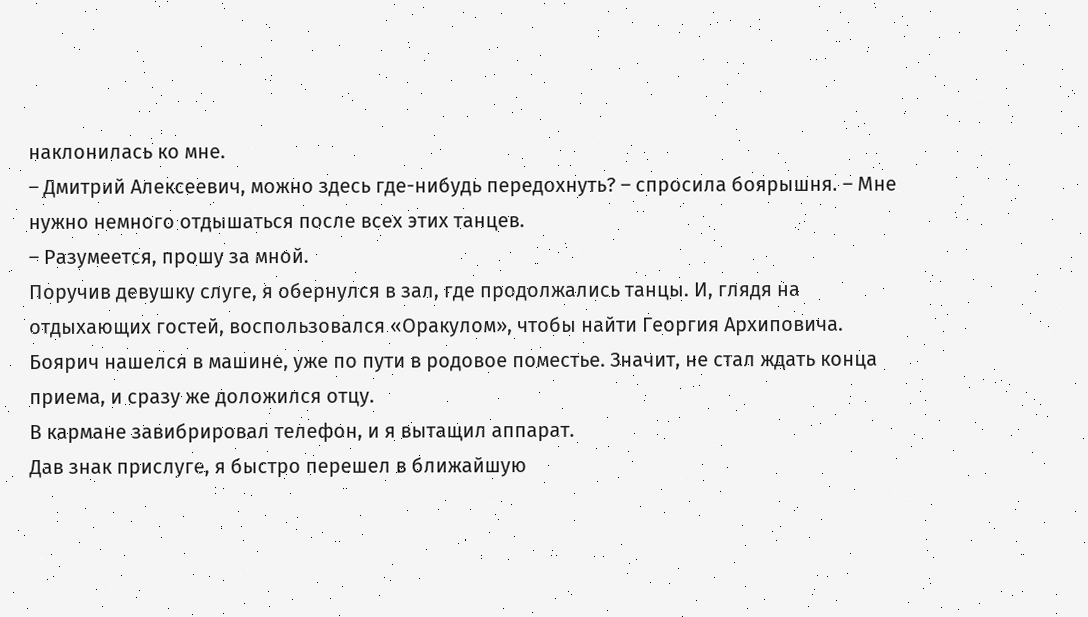наклонилась ко мне.
– Дмитрий Алексеевич, можно здесь где-нибудь передохнуть? – спросила боярышня. – Мне нужно немного отдышаться после всех этих танцев.
– Разумеется, прошу за мной.
Поручив девушку слуге, я обернулся в зал, где продолжались танцы. И, глядя на отдыхающих гостей, воспользовался «Оракулом», чтобы найти Георгия Архиповича. Боярич нашелся в машине, уже по пути в родовое поместье. Значит, не стал ждать конца приема, и сразу же доложился отцу.
В кармане завибрировал телефон, и я вытащил аппарат.
Дав знак прислуге, я быстро перешел в ближайшую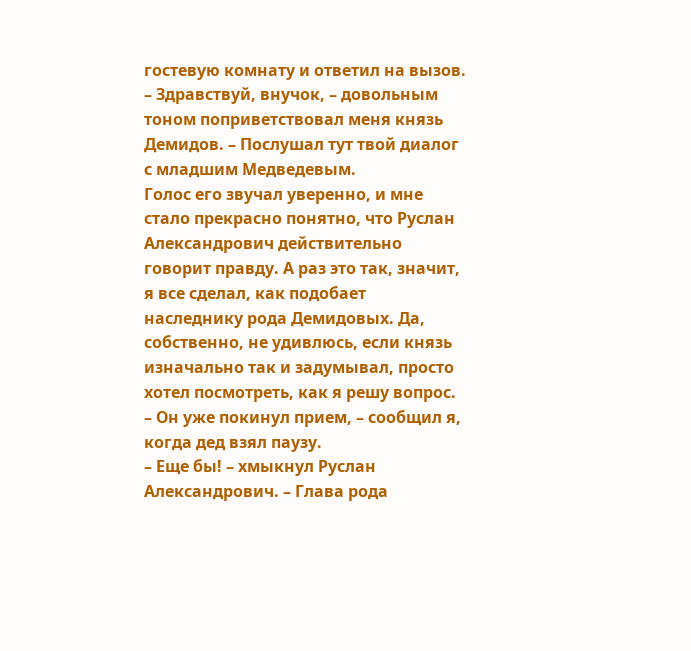гостевую комнату и ответил на вызов.
– Здравствуй, внучок, – довольным тоном поприветствовал меня князь Демидов. – Послушал тут твой диалог с младшим Медведевым.
Голос его звучал уверенно, и мне стало прекрасно понятно, что Руслан Александрович действительно говорит правду. А раз это так, значит, я все сделал, как подобает наследнику рода Демидовых. Да, собственно, не удивлюсь, если князь изначально так и задумывал, просто хотел посмотреть, как я решу вопрос.
– Он уже покинул прием, – сообщил я, когда дед взял паузу.
– Еще бы! – хмыкнул Руслан Александрович. – Глава рода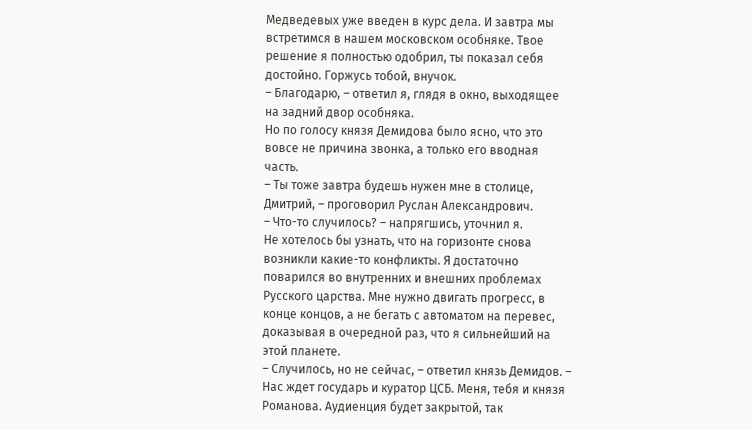Медведевых уже введен в курс дела. И завтра мы встретимся в нашем московском особняке. Твое решение я полностью одобрил, ты показал себя достойно. Горжусь тобой, внучок.
– Благодарю, – ответил я, глядя в окно, выходящее на задний двор особняка.
Но по голосу князя Демидова было ясно, что это вовсе не причина звонка, а только его вводная часть.
– Ты тоже завтра будешь нужен мне в столице, Дмитрий, – проговорил Руслан Александрович.
– Что-то случилось? – напрягшись, уточнил я.
Не хотелось бы узнать, что на горизонте снова возникли какие-то конфликты. Я достаточно поварился во внутренних и внешних проблемах Русского царства. Мне нужно двигать прогресс, в конце концов, а не бегать с автоматом на перевес, доказывая в очередной раз, что я сильнейший на этой планете.
– Случилось, но не сейчас, – ответил князь Демидов. – Нас ждет государь и куратор ЦСБ. Меня, тебя и князя Романова. Аудиенция будет закрытой, так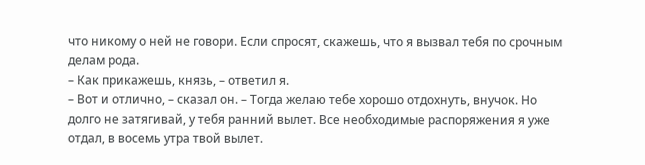что никому о ней не говори. Если спросят, скажешь, что я вызвал тебя по срочным делам рода.
– Как прикажешь, князь, – ответил я.
– Вот и отлично, – сказал он. – Тогда желаю тебе хорошо отдохнуть, внучок. Но долго не затягивай, у тебя ранний вылет. Все необходимые распоряжения я уже отдал, в восемь утра твой вылет.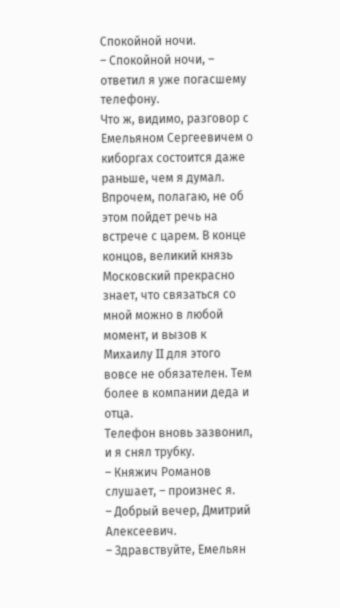Спокойной ночи.
– Спокойной ночи, – ответил я уже погасшему телефону.
Что ж, видимо, разговор с Емельяном Сергеевичем о киборгах состоится даже раньше, чем я думал. Впрочем, полагаю, не об этом пойдет речь на встрече с царем. В конце концов, великий князь Московский прекрасно знает, что связаться со мной можно в любой момент, и вызов к Михаилу II для этого вовсе не обязателен. Тем более в компании деда и отца.
Телефон вновь зазвонил, и я снял трубку.
– Княжич Романов слушает, – произнес я.
– Добрый вечер, Дмитрий Алексеевич.
– Здравствуйте, Емельян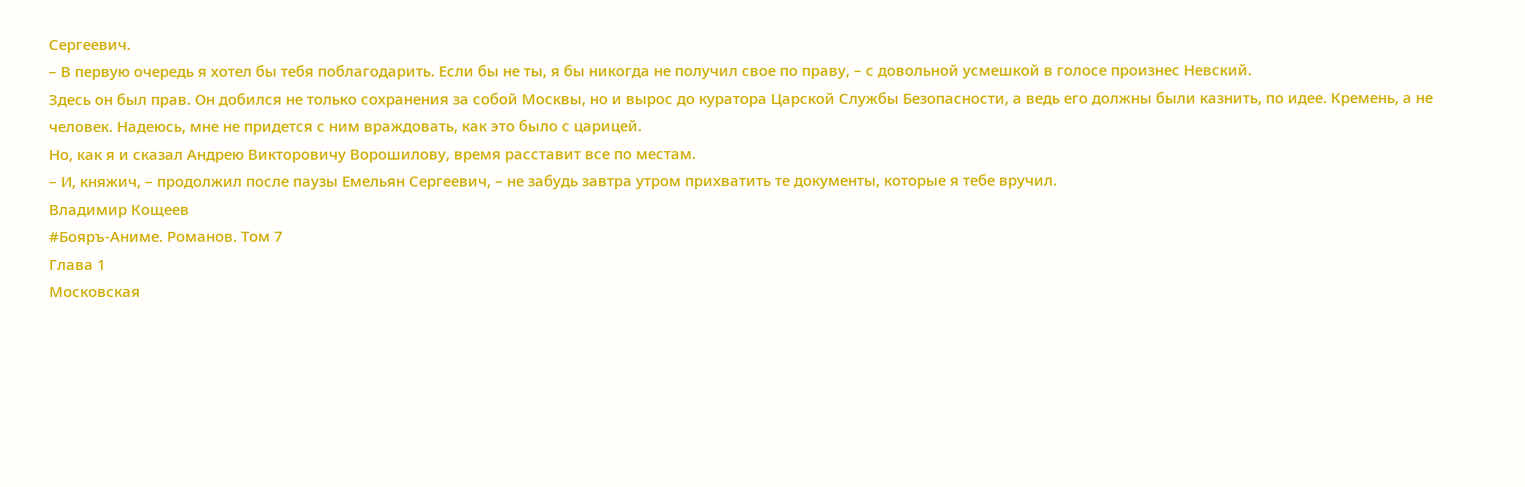Сергеевич.
– В первую очередь я хотел бы тебя поблагодарить. Если бы не ты, я бы никогда не получил свое по праву, – с довольной усмешкой в голосе произнес Невский.
Здесь он был прав. Он добился не только сохранения за собой Москвы, но и вырос до куратора Царской Службы Безопасности, а ведь его должны были казнить, по идее. Кремень, а не человек. Надеюсь, мне не придется с ним враждовать, как это было с царицей.
Но, как я и сказал Андрею Викторовичу Ворошилову, время расставит все по местам.
– И, княжич, – продолжил после паузы Емельян Сергеевич, – не забудь завтра утром прихватить те документы, которые я тебе вручил.
Владимир Кощеев
#Бояръ-Аниме. Романов. Том 7
Глава 1
Московская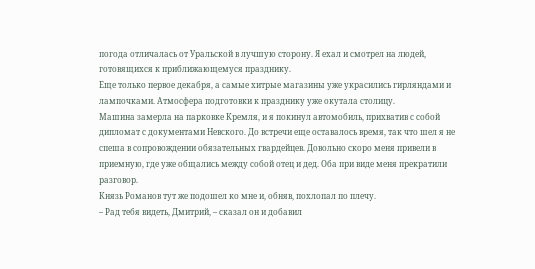погода отличалась от Уральской в лучшую сторону. Я ехал и смотрел на людей, готовящихся к приближающемуся празднику.
Еще только первое декабря, а самые хитрые магазины уже украсились гирляндами и лампочками. Атмосфера подготовки к празднику уже окутала столицу.
Машина замерла на парковке Кремля, и я покинул автомобиль, прихватив с собой дипломат с документами Невского. До встречи еще оставалось время, так что шел я не спеша в сопровождении обязательных гвардейцев. Довольно скоро меня привели в приемную, где уже общались между собой отец и дед. Оба при виде меня прекратили разговор.
Князь Романов тут же подошел ко мне и, обняв, похлопал по плечу.
– Рад тебя видеть, Дмитрий, – сказал он и добавил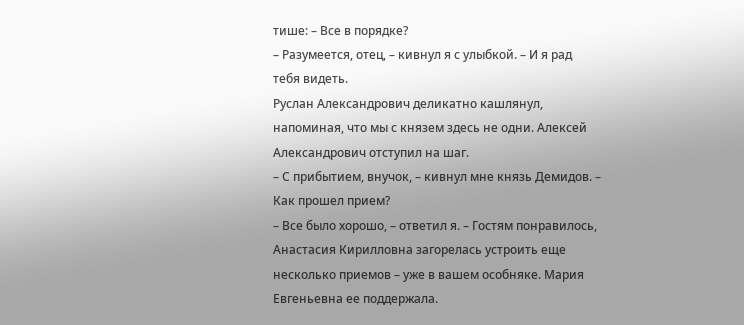тише: – Все в порядке?
– Разумеется, отец, – кивнул я с улыбкой. – И я рад тебя видеть.
Руслан Александрович деликатно кашлянул, напоминая, что мы с князем здесь не одни. Алексей Александрович отступил на шаг.
– С прибытием, внучок, – кивнул мне князь Демидов. – Как прошел прием?
– Все было хорошо, – ответил я. – Гостям понравилось, Анастасия Кирилловна загорелась устроить еще несколько приемов – уже в вашем особняке. Мария Евгеньевна ее поддержала.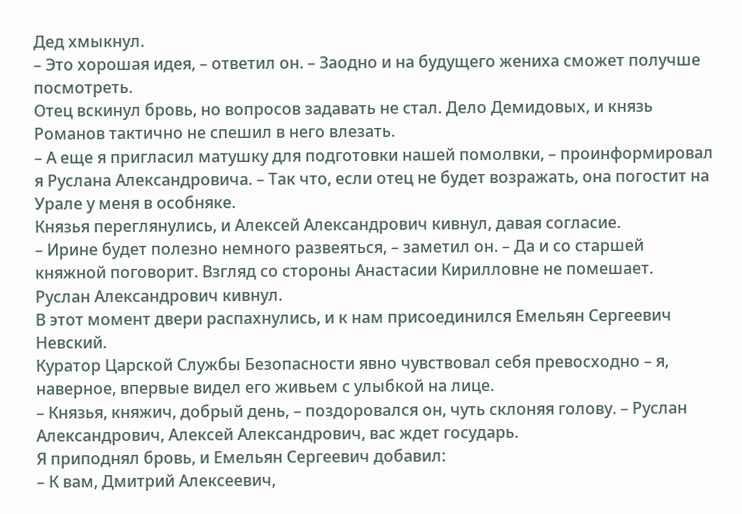Дед хмыкнул.
– Это хорошая идея, – ответил он. – Заодно и на будущего жениха сможет получше посмотреть.
Отец вскинул бровь, но вопросов задавать не стал. Дело Демидовых, и князь Романов тактично не спешил в него влезать.
– А еще я пригласил матушку для подготовки нашей помолвки, – проинформировал я Руслана Александровича. – Так что, если отец не будет возражать, она погостит на Урале у меня в особняке.
Князья переглянулись, и Алексей Александрович кивнул, давая согласие.
– Ирине будет полезно немного развеяться, – заметил он. – Да и со старшей княжной поговорит. Взгляд со стороны Анастасии Кирилловне не помешает.
Руслан Александрович кивнул.
В этот момент двери распахнулись, и к нам присоединился Емельян Сергеевич Невский.
Куратор Царской Службы Безопасности явно чувствовал себя превосходно – я, наверное, впервые видел его живьем с улыбкой на лице.
– Князья, княжич, добрый день, – поздоровался он, чуть склоняя голову. – Руслан Александрович, Алексей Александрович, вас ждет государь.
Я приподнял бровь, и Емельян Сергеевич добавил:
– К вам, Дмитрий Алексеевич,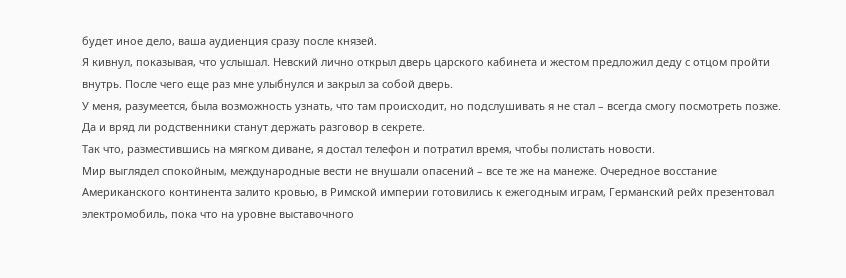будет иное дело, ваша аудиенция сразу после князей.
Я кивнул, показывая, что услышал. Невский лично открыл дверь царского кабинета и жестом предложил деду с отцом пройти внутрь. После чего еще раз мне улыбнулся и закрыл за собой дверь.
У меня, разумеется, была возможность узнать, что там происходит, но подслушивать я не стал – всегда смогу посмотреть позже. Да и вряд ли родственники станут держать разговор в секрете.
Так что, разместившись на мягком диване, я достал телефон и потратил время, чтобы полистать новости.
Мир выглядел спокойным, международные вести не внушали опасений – все те же на манеже. Очередное восстание Американского континента залито кровью, в Римской империи готовились к ежегодным играм, Германский рейх презентовал электромобиль, пока что на уровне выставочного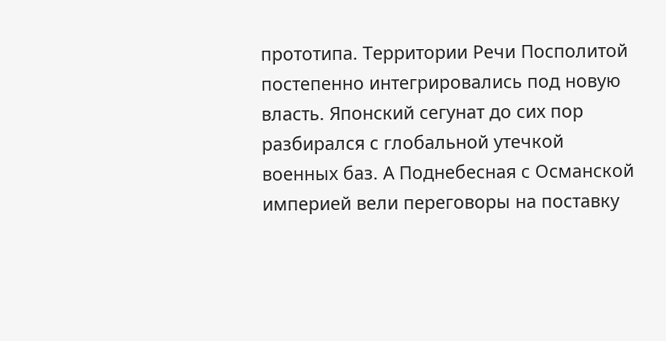прототипа. Территории Речи Посполитой постепенно интегрировались под новую власть. Японский сегунат до сих пор разбирался с глобальной утечкой военных баз. А Поднебесная с Османской империей вели переговоры на поставку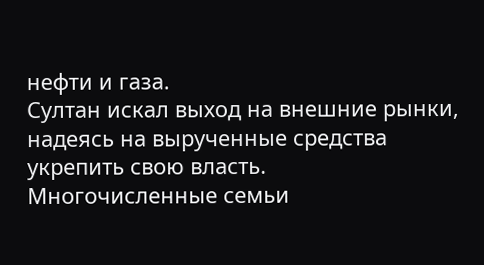нефти и газа.
Султан искал выход на внешние рынки, надеясь на вырученные средства укрепить свою власть. Многочисленные семьи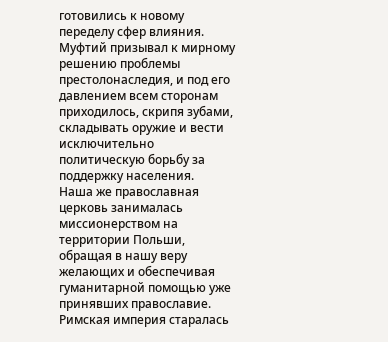готовились к новому переделу сфер влияния. Муфтий призывал к мирному решению проблемы престолонаследия, и под его давлением всем сторонам приходилось, скрипя зубами, складывать оружие и вести исключительно политическую борьбу за поддержку населения.
Наша же православная церковь занималась миссионерством на территории Польши, обращая в нашу веру желающих и обеспечивая гуманитарной помощью уже принявших православие.
Римская империя старалась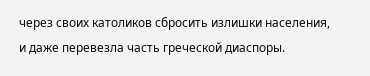через своих католиков сбросить излишки населения, и даже перевезла часть греческой диаспоры.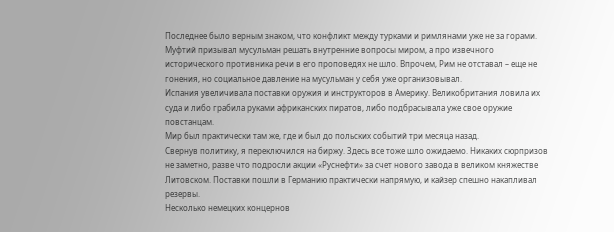Последнее было верным знаком, что конфликт между турками и римлянами уже не за горами. Муфтий призывал мусульман решать внутренние вопросы миром, а про извечного исторического противника речи в его проповедях не шло. Впрочем, Рим не отставал – еще не гонения, но социальное давление на мусульман у себя уже организовывал.
Испания увеличивала поставки оружия и инструкторов в Америку. Великобритания ловила их суда и либо грабила руками африканских пиратов, либо подбрасывала уже свое оружие повстанцам.
Мир был практически там же, где и был до польских событий три месяца назад.
Свернув политику, я переключился на биржу. Здесь все тоже шло ожидаемо. Никаких сюрпризов не заметно, разве что подросли акции «Руснефти» за счет нового завода в великом княжестве Литовском. Поставки пошли в Германию практически напрямую, и кайзер спешно накапливал резервы.
Несколько немецких концернов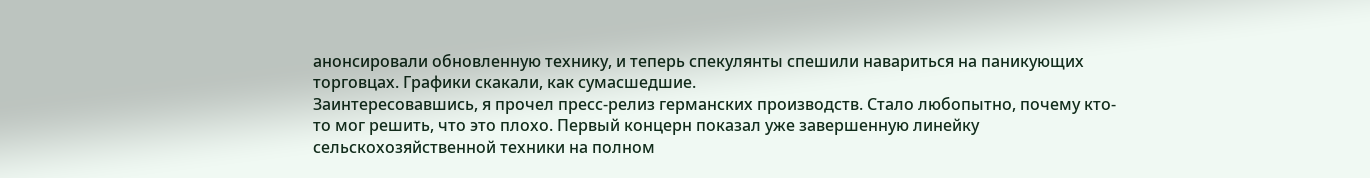анонсировали обновленную технику, и теперь спекулянты спешили навариться на паникующих торговцах. Графики скакали, как сумасшедшие.
Заинтересовавшись, я прочел пресс-релиз германских производств. Стало любопытно, почему кто-то мог решить, что это плохо. Первый концерн показал уже завершенную линейку сельскохозяйственной техники на полном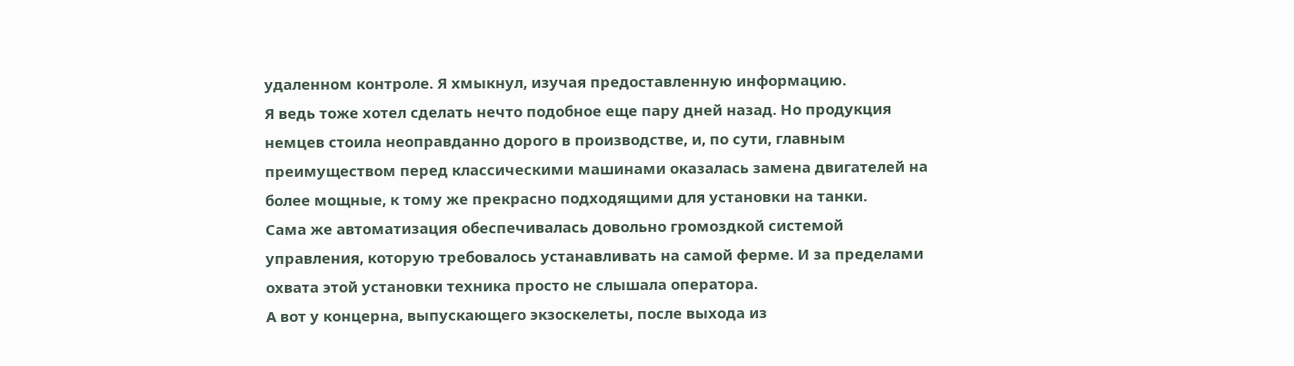удаленном контроле. Я хмыкнул, изучая предоставленную информацию.
Я ведь тоже хотел сделать нечто подобное еще пару дней назад. Но продукция немцев стоила неоправданно дорого в производстве, и, по сути, главным преимуществом перед классическими машинами оказалась замена двигателей на более мощные, к тому же прекрасно подходящими для установки на танки.
Сама же автоматизация обеспечивалась довольно громоздкой системой управления, которую требовалось устанавливать на самой ферме. И за пределами охвата этой установки техника просто не слышала оператора.
А вот у концерна, выпускающего экзоскелеты, после выхода из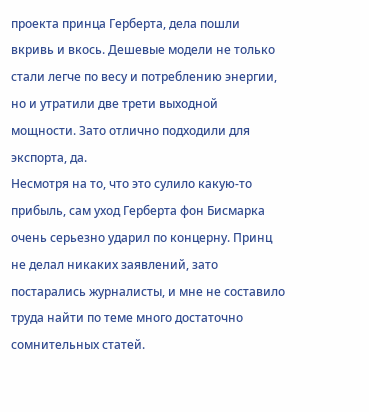проекта принца Герберта, дела пошли вкривь и вкось. Дешевые модели не только стали легче по весу и потреблению энергии, но и утратили две трети выходной мощности. Зато отлично подходили для экспорта, да.
Несмотря на то, что это сулило какую-то прибыль, сам уход Герберта фон Бисмарка очень серьезно ударил по концерну. Принц не делал никаких заявлений, зато постарались журналисты, и мне не составило труда найти по теме много достаточно сомнительных статей.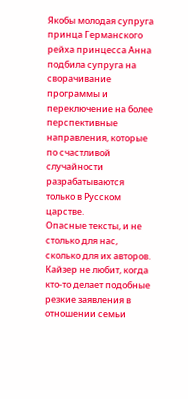Якобы молодая супруга принца Германского рейха принцесса Анна подбила супруга на сворачивание программы и переключение на более перспективные направления, которые по счастливой случайности разрабатываются только в Русском царстве.
Опасные тексты, и не столько для нас, сколько для их авторов. Кайзер не любит, когда кто-то делает подобные резкие заявления в отношении семьи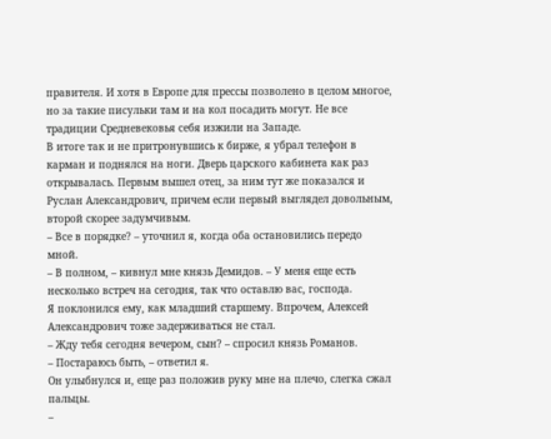правителя. И хотя в Европе для прессы позволено в целом многое, но за такие писульки там и на кол посадить могут. Не все традиции Средневековья себя изжили на Западе.
В итоге так и не притронувшись к бирже, я убрал телефон в карман и поднялся на ноги. Дверь царского кабинета как раз открывалась. Первым вышел отец, за ним тут же показался и Руслан Александрович, причем если первый выглядел довольным, второй скорее задумчивым.
– Все в порядке? – уточнил я, когда оба остановились передо мной.
– В полном, – кивнул мне князь Демидов. – У меня еще есть несколько встреч на сегодня, так что оставлю вас, господа.
Я поклонился ему, как младший старшему. Впрочем, Алексей Александрович тоже задерживаться не стал.
– Жду тебя сегодня вечером, сын? – спросил князь Романов.
– Постараюсь быть, – ответил я.
Он улыбнулся и, еще раз положив руку мне на плечо, слегка сжал пальцы.
–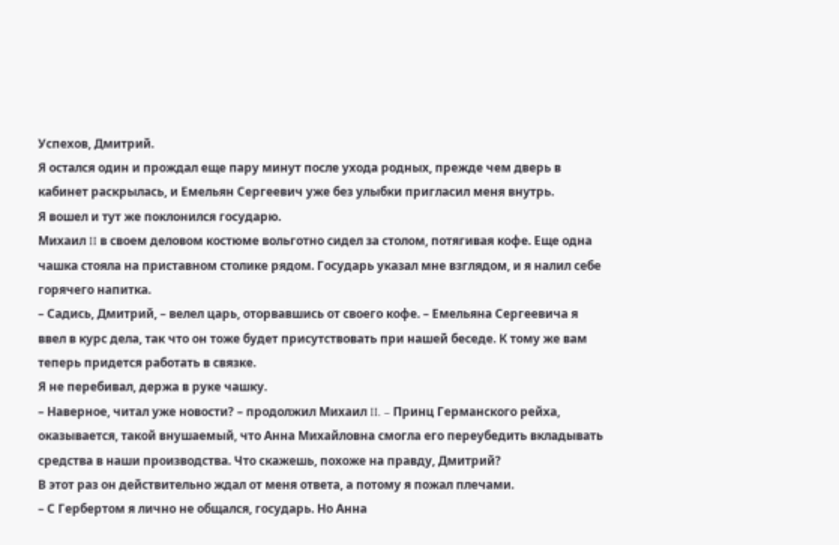Успехов, Дмитрий.
Я остался один и прождал еще пару минут после ухода родных, прежде чем дверь в кабинет раскрылась, и Емельян Сергеевич уже без улыбки пригласил меня внутрь.
Я вошел и тут же поклонился государю.
Михаил II в своем деловом костюме вольготно сидел за столом, потягивая кофе. Еще одна чашка стояла на приставном столике рядом. Государь указал мне взглядом, и я налил себе горячего напитка.
– Садись, Дмитрий, – велел царь, оторвавшись от своего кофе. – Емельяна Сергеевича я ввел в курс дела, так что он тоже будет присутствовать при нашей беседе. К тому же вам теперь придется работать в связке.
Я не перебивал, держа в руке чашку.
– Наверное, читал уже новости? – продолжил Михаил II. – Принц Германского рейха, оказывается, такой внушаемый, что Анна Михайловна смогла его переубедить вкладывать средства в наши производства. Что скажешь, похоже на правду, Дмитрий?
В этот раз он действительно ждал от меня ответа, а потому я пожал плечами.
– С Гербертом я лично не общался, государь. Но Анна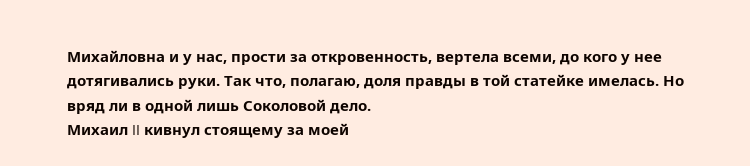Михайловна и у нас, прости за откровенность, вертела всеми, до кого у нее дотягивались руки. Так что, полагаю, доля правды в той статейке имелась. Но вряд ли в одной лишь Соколовой дело.
Михаил II кивнул стоящему за моей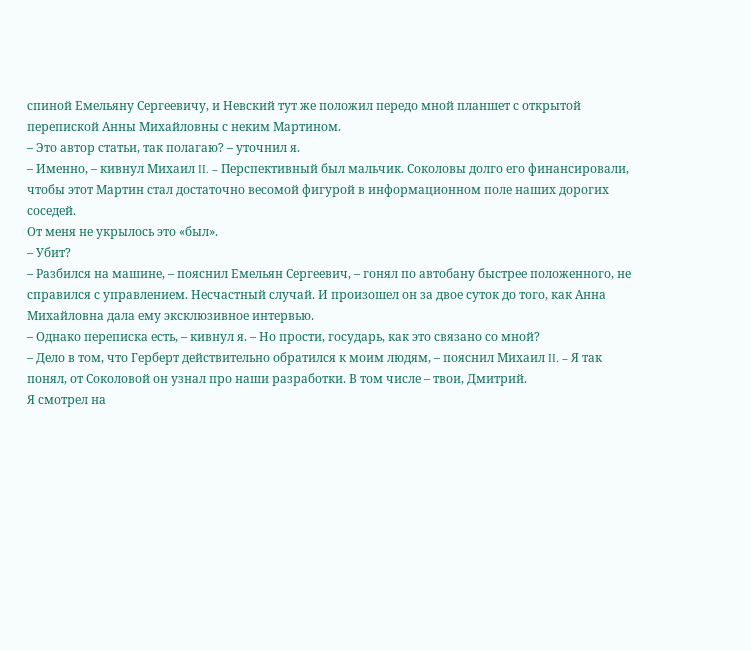спиной Емельяну Сергеевичу, и Невский тут же положил передо мной планшет с открытой перепиской Анны Михайловны с неким Мартином.
– Это автор статьи, так полагаю? – уточнил я.
– Именно, – кивнул Михаил II. – Перспективный был мальчик. Соколовы долго его финансировали, чтобы этот Мартин стал достаточно весомой фигурой в информационном поле наших дорогих соседей.
От меня не укрылось это «был».
– Убит?
– Разбился на машине, – пояснил Емельян Сергеевич, – гонял по автобану быстрее положенного, не справился с управлением. Несчастный случай. И произошел он за двое суток до того, как Анна Михайловна дала ему эксклюзивное интервью.
– Однако переписка есть, – кивнул я. – Но прости, государь, как это связано со мной?
– Дело в том, что Герберт действительно обратился к моим людям, – пояснил Михаил II. – Я так понял, от Соколовой он узнал про наши разработки. В том числе – твои, Дмитрий.
Я смотрел на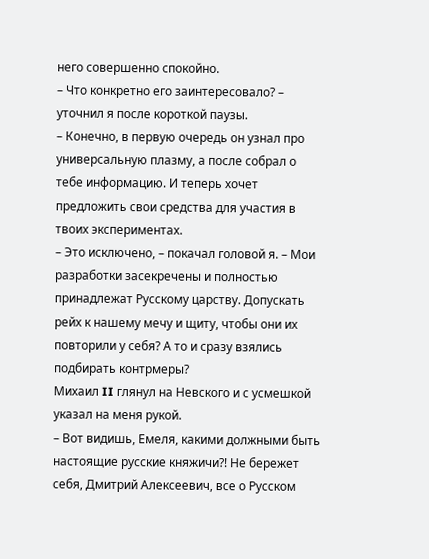него совершенно спокойно.
– Что конкретно его заинтересовало? – уточнил я после короткой паузы.
– Конечно, в первую очередь он узнал про универсальную плазму, а после собрал о тебе информацию. И теперь хочет предложить свои средства для участия в твоих экспериментах.
– Это исключено, – покачал головой я. – Мои разработки засекречены и полностью принадлежат Русскому царству. Допускать рейх к нашему мечу и щиту, чтобы они их повторили у себя? А то и сразу взялись подбирать контрмеры?
Михаил II глянул на Невского и с усмешкой указал на меня рукой.
– Вот видишь, Емеля, какими должными быть настоящие русские княжичи?! Не бережет себя, Дмитрий Алексеевич, все о Русском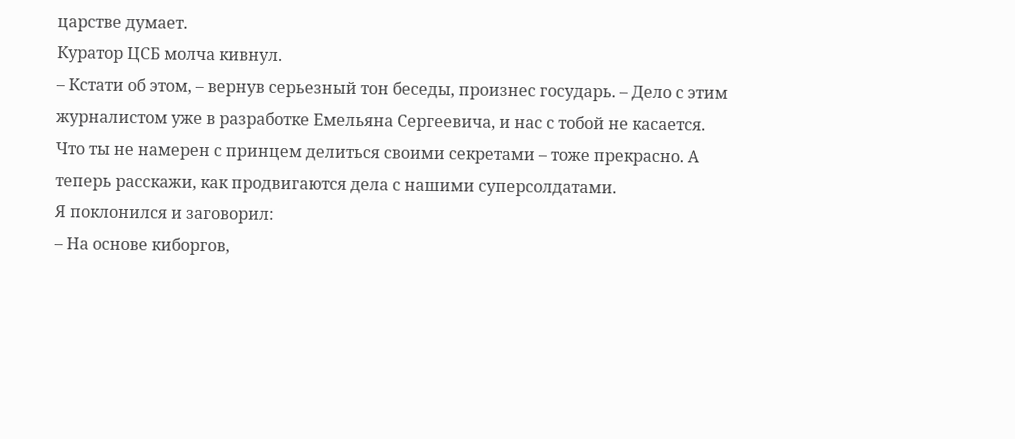царстве думает.
Куратор ЦСБ молча кивнул.
– Кстати об этом, – вернув серьезный тон беседы, произнес государь. – Дело с этим журналистом уже в разработке Емельяна Сергеевича, и нас с тобой не касается. Что ты не намерен с принцем делиться своими секретами – тоже прекрасно. А теперь расскажи, как продвигаются дела с нашими суперсолдатами.
Я поклонился и заговорил:
– На основе киборгов,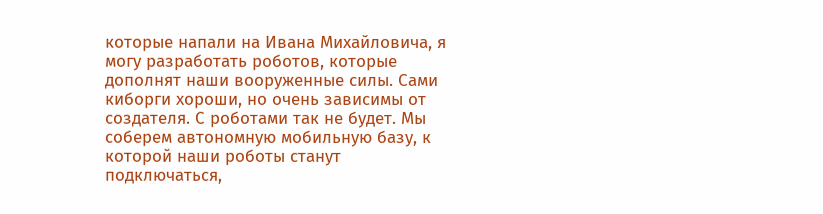которые напали на Ивана Михайловича, я могу разработать роботов, которые дополнят наши вооруженные силы. Сами киборги хороши, но очень зависимы от создателя. С роботами так не будет. Мы соберем автономную мобильную базу, к которой наши роботы станут подключаться,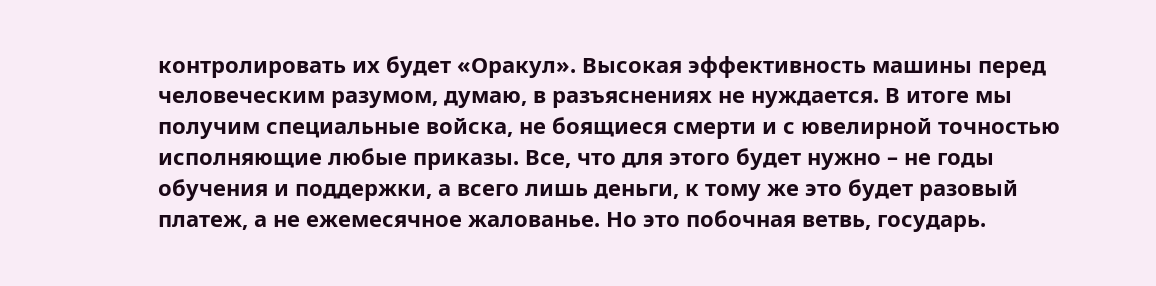контролировать их будет «Оракул». Высокая эффективность машины перед человеческим разумом, думаю, в разъяснениях не нуждается. В итоге мы получим специальные войска, не боящиеся смерти и с ювелирной точностью исполняющие любые приказы. Все, что для этого будет нужно – не годы обучения и поддержки, а всего лишь деньги, к тому же это будет разовый платеж, а не ежемесячное жалованье. Но это побочная ветвь, государь.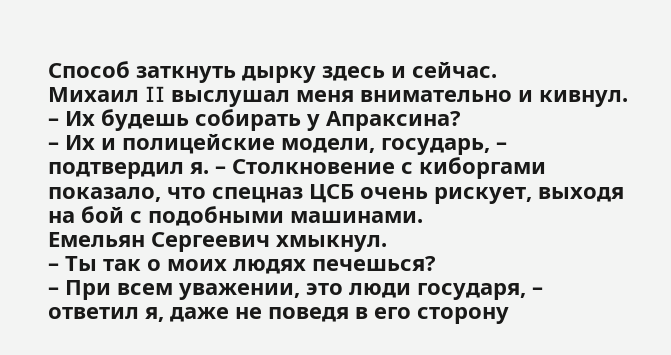Способ заткнуть дырку здесь и сейчас.
Михаил II выслушал меня внимательно и кивнул.
– Их будешь собирать у Апраксина?
– Их и полицейские модели, государь, – подтвердил я. – Столкновение с киборгами показало, что спецназ ЦСБ очень рискует, выходя на бой с подобными машинами.
Емельян Сергеевич хмыкнул.
– Ты так о моих людях печешься?
– При всем уважении, это люди государя, – ответил я, даже не поведя в его сторону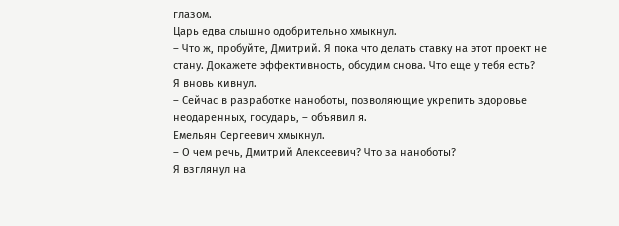глазом.
Царь едва слышно одобрительно хмыкнул.
– Что ж, пробуйте, Дмитрий. Я пока что делать ставку на этот проект не стану. Докажете эффективность, обсудим снова. Что еще у тебя есть?
Я вновь кивнул.
– Сейчас в разработке наноботы, позволяющие укрепить здоровье неодаренных, государь, – объявил я.
Емельян Сергеевич хмыкнул.
– О чем речь, Дмитрий Алексеевич? Что за наноботы?
Я взглянул на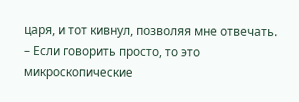царя, и тот кивнул, позволяя мне отвечать.
– Если говорить просто, то это микроскопические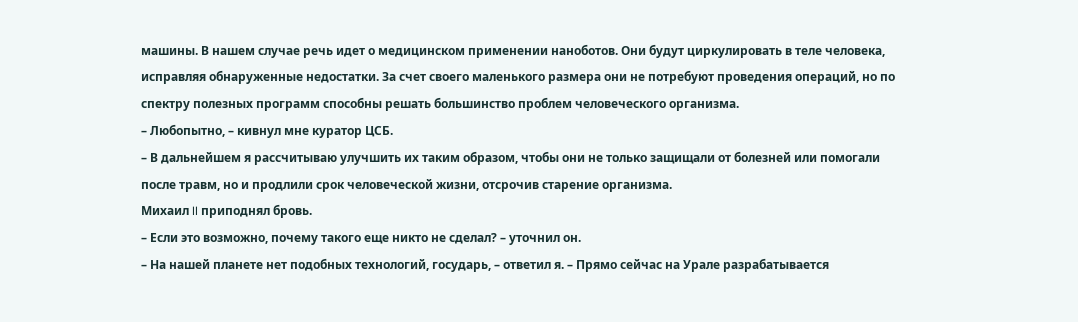машины. В нашем случае речь идет о медицинском применении наноботов. Они будут циркулировать в теле человека, исправляя обнаруженные недостатки. За счет своего маленького размера они не потребуют проведения операций, но по спектру полезных программ способны решать большинство проблем человеческого организма.
– Любопытно, – кивнул мне куратор ЦСБ.
– В дальнейшем я рассчитываю улучшить их таким образом, чтобы они не только защищали от болезней или помогали после травм, но и продлили срок человеческой жизни, отсрочив старение организма.
Михаил II приподнял бровь.
– Если это возможно, почему такого еще никто не сделал? – уточнил он.
– На нашей планете нет подобных технологий, государь, – ответил я. – Прямо сейчас на Урале разрабатывается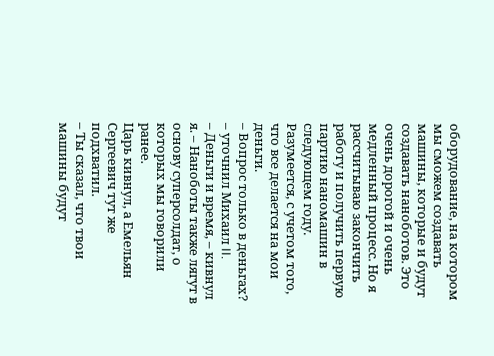оборудование, на котором мы сможем создавать машины, которые и будут создавать наноботов. Это очень дорогой и очень медленный процесс. Но я рассчитываю закончить работу и получить первую партию наномашин в следующем году. Разумеется, с учетом того, что все делается на мои деньги.
– Вопрос только в деньгах? – уточнил Михаил II.
– Деньги и время, – кивнул я. – Наноботы также лягут в основу суперсолдат, о которых мы говорили ранее.
Царь кивнул, а Емельян Сергеевич тут же подхватил.
– Ты сказал, что твои машины будут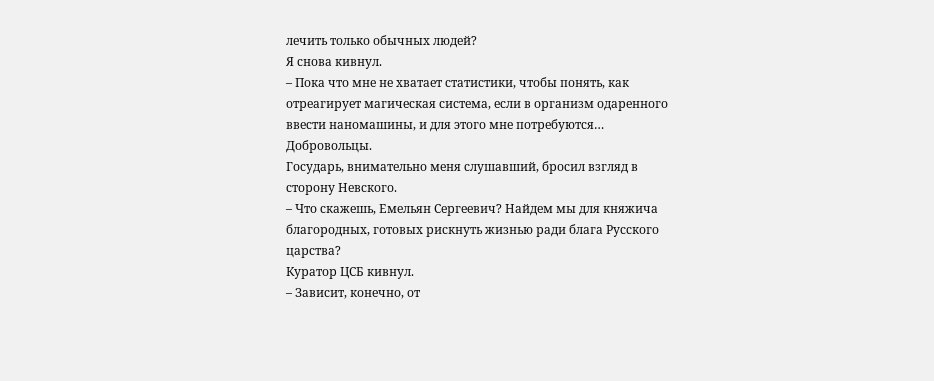лечить только обычных людей?
Я снова кивнул.
– Пока что мне не хватает статистики, чтобы понять, как отреагирует магическая система, если в организм одаренного ввести наномашины, и для этого мне потребуются… Добровольцы.
Государь, внимательно меня слушавший, бросил взгляд в сторону Невского.
– Что скажешь, Емельян Сергеевич? Найдем мы для княжича благородных, готовых рискнуть жизнью ради блага Русского царства?
Куратор ЦСБ кивнул.
– Зависит, конечно, от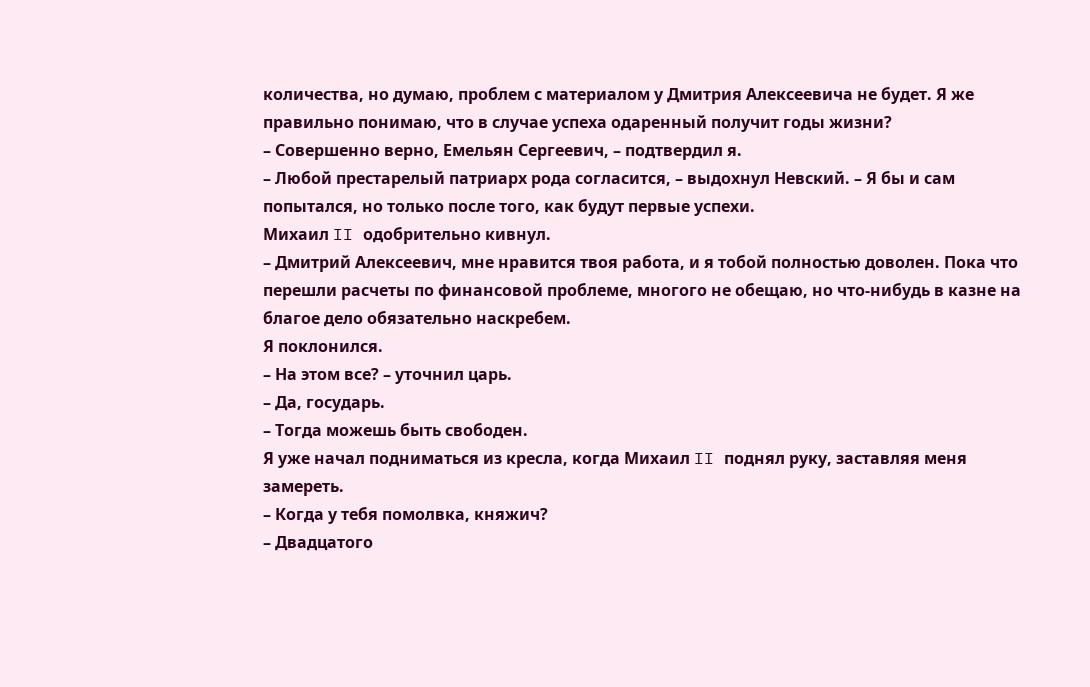количества, но думаю, проблем с материалом у Дмитрия Алексеевича не будет. Я же правильно понимаю, что в случае успеха одаренный получит годы жизни?
– Совершенно верно, Емельян Сергеевич, – подтвердил я.
– Любой престарелый патриарх рода согласится, – выдохнул Невский. – Я бы и сам попытался, но только после того, как будут первые успехи.
Михаил II одобрительно кивнул.
– Дмитрий Алексеевич, мне нравится твоя работа, и я тобой полностью доволен. Пока что перешли расчеты по финансовой проблеме, многого не обещаю, но что-нибудь в казне на благое дело обязательно наскребем.
Я поклонился.
– На этом все? – уточнил царь.
– Да, государь.
– Тогда можешь быть свободен.
Я уже начал подниматься из кресла, когда Михаил II поднял руку, заставляя меня замереть.
– Когда у тебя помолвка, княжич?
– Двадцатого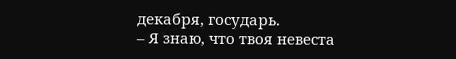декабря, государь.
– Я знаю, что твоя невеста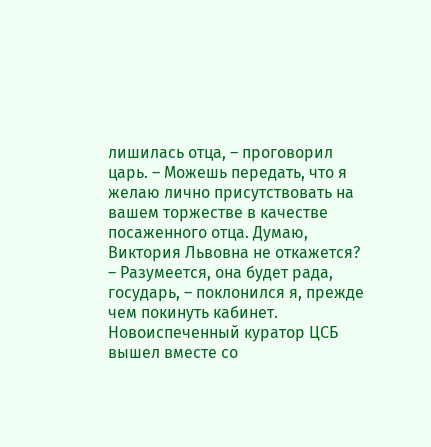лишилась отца, – проговорил царь. – Можешь передать, что я желаю лично присутствовать на вашем торжестве в качестве посаженного отца. Думаю, Виктория Львовна не откажется?
– Разумеется, она будет рада, государь, – поклонился я, прежде чем покинуть кабинет.
Новоиспеченный куратор ЦСБ вышел вместе со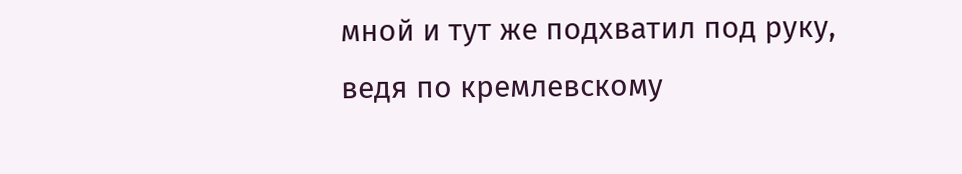мной и тут же подхватил под руку, ведя по кремлевскому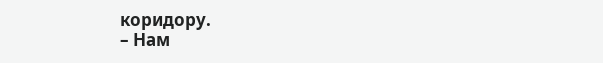коридору.
– Нам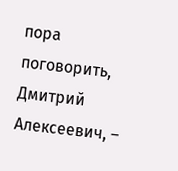пора поговорить, Дмитрий Алексеевич, –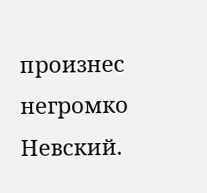произнес негромко Невский.